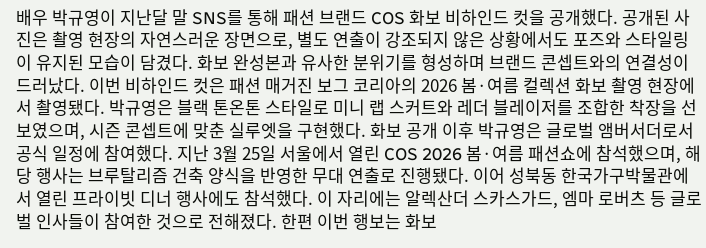배우 박규영이 지난달 말 SNS를 통해 패션 브랜드 COS 화보 비하인드 컷을 공개했다. 공개된 사진은 촬영 현장의 자연스러운 장면으로, 별도 연출이 강조되지 않은 상황에서도 포즈와 스타일링이 유지된 모습이 담겼다. 화보 완성본과 유사한 분위기를 형성하며 브랜드 콘셉트와의 연결성이 드러났다. 이번 비하인드 컷은 패션 매거진 보그 코리아의 2026 봄·여름 컬렉션 화보 촬영 현장에서 촬영됐다. 박규영은 블랙 톤온톤 스타일로 미니 랩 스커트와 레더 블레이저를 조합한 착장을 선보였으며, 시즌 콘셉트에 맞춘 실루엣을 구현했다. 화보 공개 이후 박규영은 글로벌 앰버서더로서 공식 일정에 참여했다. 지난 3월 25일 서울에서 열린 COS 2026 봄·여름 패션쇼에 참석했으며, 해당 행사는 브루탈리즘 건축 양식을 반영한 무대 연출로 진행됐다. 이어 성북동 한국가구박물관에서 열린 프라이빗 디너 행사에도 참석했다. 이 자리에는 알렉산더 스카스가드, 엠마 로버츠 등 글로벌 인사들이 참여한 것으로 전해졌다. 한편 이번 행보는 화보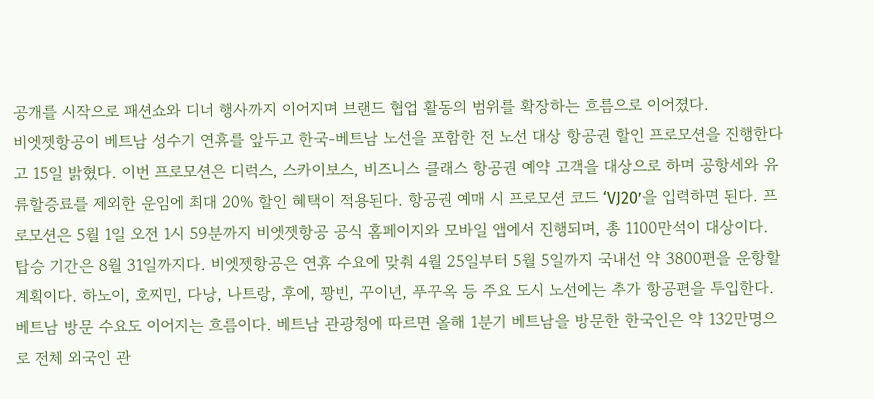공개를 시작으로 패션쇼와 디너 행사까지 이어지며 브랜드 협업 활동의 범위를 확장하는 흐름으로 이어졌다.
비엣젯항공이 베트남 성수기 연휴를 앞두고 한국-베트남 노선을 포함한 전 노선 대상 항공권 할인 프로모션을 진행한다고 15일 밝혔다. 이번 프로모션은 디럭스, 스카이보스, 비즈니스 클래스 항공권 예약 고객을 대상으로 하며 공항세와 유류할증료를 제외한 운임에 최대 20% 할인 혜택이 적용된다. 항공권 예매 시 프로모션 코드 ‘VJ20’을 입력하면 된다. 프로모션은 5월 1일 오전 1시 59분까지 비엣젯항공 공식 홈페이지와 모바일 앱에서 진행되며, 총 1100만석이 대상이다. 탑승 기간은 8월 31일까지다. 비엣젯항공은 연휴 수요에 맞춰 4월 25일부터 5월 5일까지 국내선 약 3800편을 운항할 계획이다. 하노이, 호찌민, 다낭, 나트랑, 후에, 꽝빈, 꾸이년, 푸꾸옥 등 주요 도시 노선에는 추가 항공편을 투입한다. 베트남 방문 수요도 이어지는 흐름이다. 베트남 관광청에 따르면 올해 1분기 베트남을 방문한 한국인은 약 132만명으로 전체 외국인 관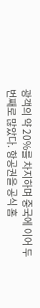광객의 약 20%를 차지하며 중국에 이어 두 번째로 많았다. 항공권을 공식 홈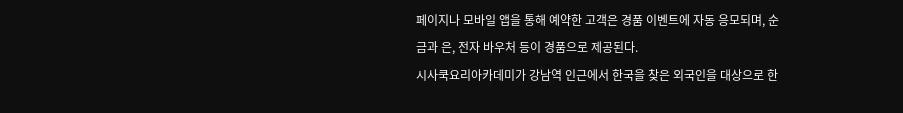페이지나 모바일 앱을 통해 예약한 고객은 경품 이벤트에 자동 응모되며, 순금과 은, 전자 바우처 등이 경품으로 제공된다.
시사쿡요리아카데미가 강남역 인근에서 한국을 찾은 외국인을 대상으로 한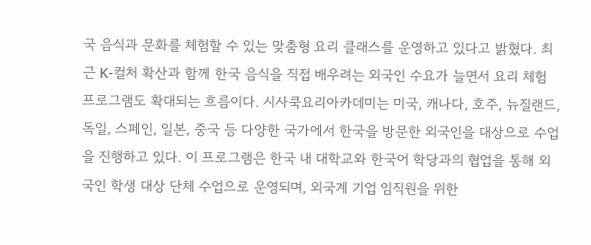국 음식과 문화를 체험할 수 있는 맞춤형 요리 클래스를 운영하고 있다고 밝혔다. 최근 K-컬처 확산과 함께 한국 음식을 직접 배우려는 외국인 수요가 늘면서 요리 체험 프로그램도 확대되는 흐름이다. 시사쿡요리아카데미는 미국, 캐나다, 호주, 뉴질랜드, 독일, 스페인, 일본, 중국 등 다양한 국가에서 한국을 방문한 외국인을 대상으로 수업을 진행하고 있다. 이 프로그램은 한국 내 대학교와 한국어 학당과의 협업을 통해 외국인 학생 대상 단체 수업으로 운영되며, 외국계 기업 임직원을 위한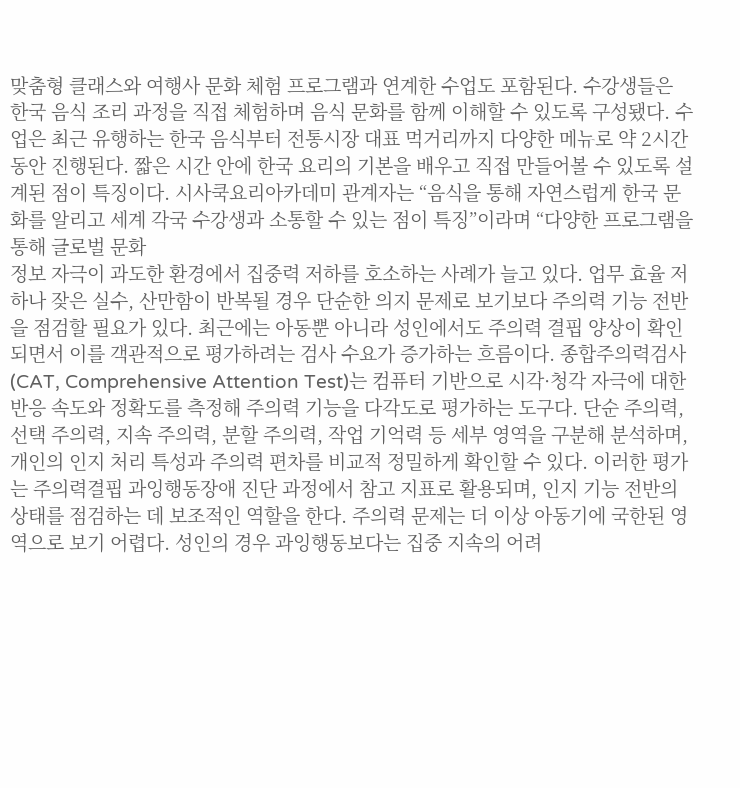맞춤형 클래스와 여행사 문화 체험 프로그램과 연계한 수업도 포함된다. 수강생들은 한국 음식 조리 과정을 직접 체험하며 음식 문화를 함께 이해할 수 있도록 구성됐다. 수업은 최근 유행하는 한국 음식부터 전통시장 대표 먹거리까지 다양한 메뉴로 약 2시간 동안 진행된다. 짧은 시간 안에 한국 요리의 기본을 배우고 직접 만들어볼 수 있도록 설계된 점이 특징이다. 시사쿡요리아카데미 관계자는 “음식을 통해 자연스럽게 한국 문화를 알리고 세계 각국 수강생과 소통할 수 있는 점이 특징”이라며 “다양한 프로그램을 통해 글로벌 문화
정보 자극이 과도한 환경에서 집중력 저하를 호소하는 사례가 늘고 있다. 업무 효율 저하나 잦은 실수, 산만함이 반복될 경우 단순한 의지 문제로 보기보다 주의력 기능 전반을 점검할 필요가 있다. 최근에는 아동뿐 아니라 성인에서도 주의력 결핍 양상이 확인되면서 이를 객관적으로 평가하려는 검사 수요가 증가하는 흐름이다. 종합주의력검사(CAT, Comprehensive Attention Test)는 컴퓨터 기반으로 시각·청각 자극에 대한 반응 속도와 정확도를 측정해 주의력 기능을 다각도로 평가하는 도구다. 단순 주의력, 선택 주의력, 지속 주의력, 분할 주의력, 작업 기억력 등 세부 영역을 구분해 분석하며, 개인의 인지 처리 특성과 주의력 편차를 비교적 정밀하게 확인할 수 있다. 이러한 평가는 주의력결핍 과잉행동장애 진단 과정에서 참고 지표로 활용되며, 인지 기능 전반의 상태를 점검하는 데 보조적인 역할을 한다. 주의력 문제는 더 이상 아동기에 국한된 영역으로 보기 어렵다. 성인의 경우 과잉행동보다는 집중 지속의 어려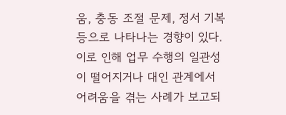움, 충동 조절 문제, 정서 기복 등으로 나타나는 경향이 있다. 이로 인해 업무 수행의 일관성이 떨어지거나 대인 관계에서 어려움을 겪는 사례가 보고되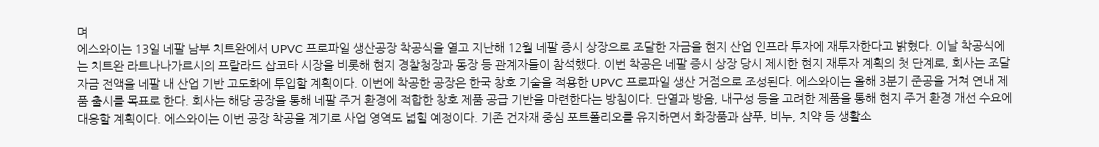며
에스와이는 13일 네팔 남부 치트완에서 UPVC 프로파일 생산공장 착공식을 열고 지난해 12월 네팔 증시 상장으로 조달한 자금을 현지 산업 인프라 투자에 재투자한다고 밝혔다. 이날 착공식에는 치트완 라트나나가르시의 프랄라드 삽코타 시장을 비롯해 현지 경찰청장과 동장 등 관계자들이 참석했다. 이번 착공은 네팔 증시 상장 당시 제시한 현지 재투자 계획의 첫 단계로, 회사는 조달 자금 전액을 네팔 내 산업 기반 고도화에 투입할 계획이다. 이번에 착공한 공장은 한국 창호 기술을 적용한 UPVC 프로파일 생산 거점으로 조성된다. 에스와이는 올해 3분기 준공을 거쳐 연내 제품 출시를 목표로 한다. 회사는 해당 공장을 통해 네팔 주거 환경에 적합한 창호 제품 공급 기반을 마련한다는 방침이다. 단열과 방음, 내구성 등을 고려한 제품을 통해 현지 주거 환경 개선 수요에 대응할 계획이다. 에스와이는 이번 공장 착공을 계기로 사업 영역도 넓힐 예정이다. 기존 건자재 중심 포트폴리오를 유지하면서 화장품과 샴푸, 비누, 치약 등 생활소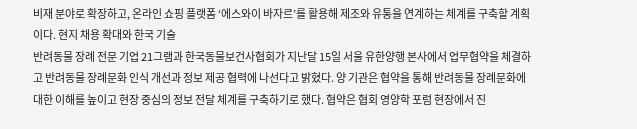비재 분야로 확장하고, 온라인 쇼핑 플랫폼 ‘에스와이 바자르’를 활용해 제조와 유통을 연계하는 체계를 구축할 계획이다. 현지 채용 확대와 한국 기술
반려동물 장례 전문 기업 21그램과 한국동물보건사협회가 지난달 15일 서울 유한양행 본사에서 업무협약을 체결하고 반려동물 장례문화 인식 개선과 정보 제공 협력에 나선다고 밝혔다. 양 기관은 협약을 통해 반려동물 장례문화에 대한 이해를 높이고 현장 중심의 정보 전달 체계를 구축하기로 했다. 협약은 협회 영양학 포럼 현장에서 진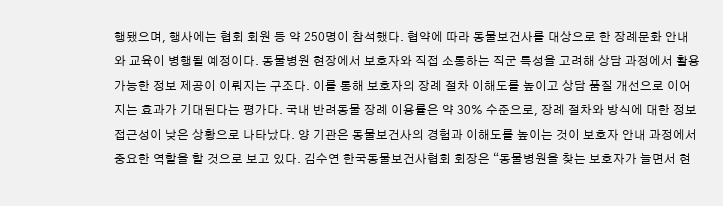행됐으며, 행사에는 협회 회원 등 약 250명이 참석했다. 협약에 따라 동물보건사를 대상으로 한 장례문화 안내와 교육이 병행될 예정이다. 동물병원 현장에서 보호자와 직접 소통하는 직군 특성을 고려해 상담 과정에서 활용 가능한 정보 제공이 이뤄지는 구조다. 이를 통해 보호자의 장례 절차 이해도를 높이고 상담 품질 개선으로 이어지는 효과가 기대된다는 평가다. 국내 반려동물 장례 이용률은 약 30% 수준으로, 장례 절차와 방식에 대한 정보 접근성이 낮은 상황으로 나타났다. 양 기관은 동물보건사의 경험과 이해도를 높이는 것이 보호자 안내 과정에서 중요한 역할을 할 것으로 보고 있다. 김수연 한국동물보건사협회 회장은 “동물병원을 찾는 보호자가 늘면서 현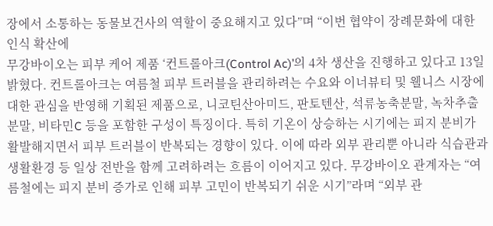장에서 소통하는 동물보건사의 역할이 중요해지고 있다”며 “이번 협약이 장례문화에 대한 인식 확산에
무강바이오는 피부 케어 제품 ‘컨트롤아크(Control Ac)’의 4차 생산을 진행하고 있다고 13일 밝혔다. 컨트롤아크는 여름철 피부 트러블을 관리하려는 수요와 이너뷰티 및 웰니스 시장에 대한 관심을 반영해 기획된 제품으로, 니코틴산아미드, 판토텐산, 석류농축분말, 녹차추출분말, 비타민C 등을 포함한 구성이 특징이다. 특히 기온이 상승하는 시기에는 피지 분비가 활발해지면서 피부 트러블이 반복되는 경향이 있다. 이에 따라 외부 관리뿐 아니라 식습관과 생활환경 등 일상 전반을 함께 고려하려는 흐름이 이어지고 있다. 무강바이오 관계자는 “여름철에는 피지 분비 증가로 인해 피부 고민이 반복되기 쉬운 시기”라며 “외부 관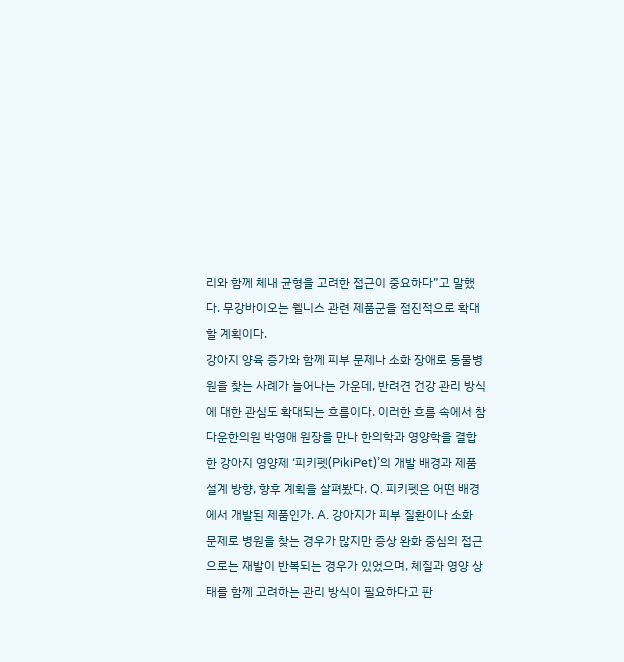리와 함께 체내 균형을 고려한 접근이 중요하다”고 말했다. 무강바이오는 웰니스 관련 제품군을 점진적으로 확대할 계획이다.
강아지 양육 증가와 함께 피부 문제나 소화 장애로 동물병원을 찾는 사례가 늘어나는 가운데, 반려견 건강 관리 방식에 대한 관심도 확대되는 흐름이다. 이러한 흐름 속에서 참다운한의원 박영애 원장을 만나 한의학과 영양학을 결합한 강아지 영양제 ‘피키펫(PikiPet)’의 개발 배경과 제품 설계 방향, 향후 계획을 살펴봤다. Q. 피키펫은 어떤 배경에서 개발된 제품인가. A. 강아지가 피부 질환이나 소화 문제로 병원을 찾는 경우가 많지만 증상 완화 중심의 접근으로는 재발이 반복되는 경우가 있었으며, 체질과 영양 상태를 함께 고려하는 관리 방식이 필요하다고 판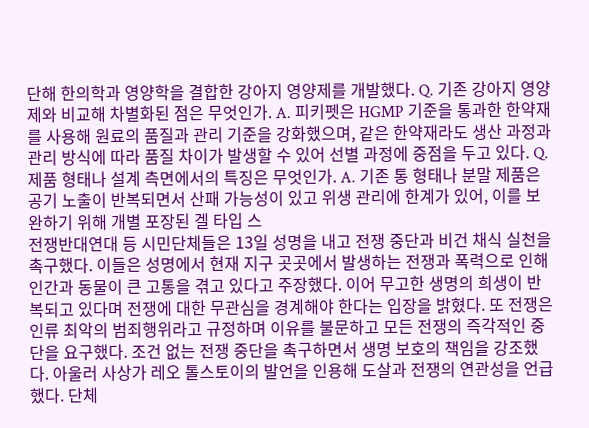단해 한의학과 영양학을 결합한 강아지 영양제를 개발했다. Q. 기존 강아지 영양제와 비교해 차별화된 점은 무엇인가. A. 피키펫은 HGMP 기준을 통과한 한약재를 사용해 원료의 품질과 관리 기준을 강화했으며, 같은 한약재라도 생산 과정과 관리 방식에 따라 품질 차이가 발생할 수 있어 선별 과정에 중점을 두고 있다. Q. 제품 형태나 설계 측면에서의 특징은 무엇인가. A. 기존 통 형태나 분말 제품은 공기 노출이 반복되면서 산패 가능성이 있고 위생 관리에 한계가 있어, 이를 보완하기 위해 개별 포장된 겔 타입 스
전쟁반대연대 등 시민단체들은 13일 성명을 내고 전쟁 중단과 비건 채식 실천을 촉구했다. 이들은 성명에서 현재 지구 곳곳에서 발생하는 전쟁과 폭력으로 인해 인간과 동물이 큰 고통을 겪고 있다고 주장했다. 이어 무고한 생명의 희생이 반복되고 있다며 전쟁에 대한 무관심을 경계해야 한다는 입장을 밝혔다. 또 전쟁은 인류 최악의 범죄행위라고 규정하며 이유를 불문하고 모든 전쟁의 즉각적인 중단을 요구했다. 조건 없는 전쟁 중단을 촉구하면서 생명 보호의 책임을 강조했다. 아울러 사상가 레오 톨스토이의 발언을 인용해 도살과 전쟁의 연관성을 언급했다. 단체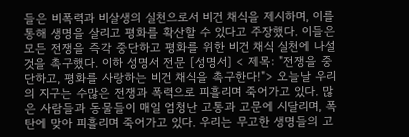들은 비폭력과 비살생의 실천으로서 비건 채식을 제시하며, 이를 통해 생명을 살리고 평화를 확산할 수 있다고 주장했다. 이들은 모든 전쟁을 즉각 중단하고 평화를 위한 비건 채식 실천에 나설 것을 촉구했다. 이하 성명서 전문 [성명서] < 제목: "전쟁을 중단하고, 평화를 사랑하는 비건 채식을 촉구한다!"> 오늘날 우리의 지구는 수많은 전쟁과 폭력으로 피흘리며 죽어가고 있다. 많은 사람들과 동물들이 매일 엄청난 고통과 고문에 시달리며, 폭탄에 맞아 피흘리며 죽어가고 있다. 우리는 무고한 생명들의 고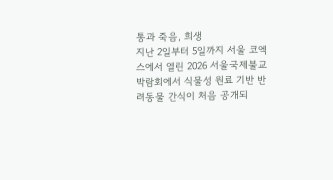통과 죽음, 희생
지난 2일부터 5일까지 서울 코엑스에서 열린 2026 서울국제불교박람회에서 식물성 원료 기반 반려동물 간식이 처음 공개되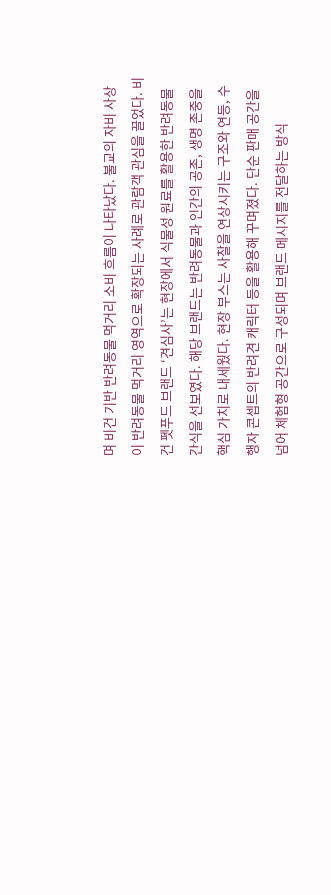며 비건 기반 반려동물 먹거리 소비 흐름이 나타났다. 불교의 자비 사상이 반려동물 먹거리 영역으로 확장되는 사례로 관람객 관심을 끌었다. 비건 펫푸드 브랜드 ‘견심사’는 현장에서 식물성 원료를 활용한 반려동물 간식을 선보였다. 해당 브랜드는 반려동물과 인간의 공존, 생명 존중을 핵심 가치로 내세웠다. 현장 부스는 사찰을 연상시키는 구조와 연등, 수행자 콘셉트의 반려견 캐릭터 등을 활용해 꾸며졌다. 단순 판매 공간을 넘어 체험형 공간으로 구성되며 브랜드 메시지를 전달하는 방식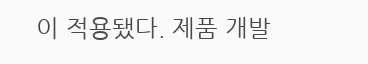이 적용됐다. 제품 개발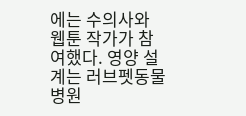에는 수의사와 웹툰 작가가 참여했다. 영양 설계는 러브펫동물병원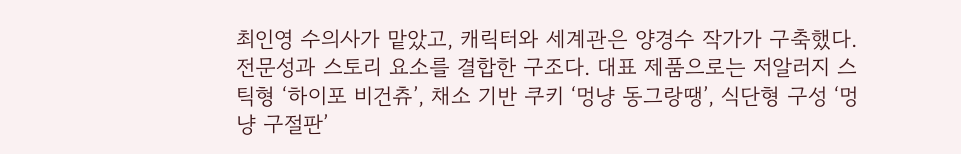최인영 수의사가 맡았고, 캐릭터와 세계관은 양경수 작가가 구축했다. 전문성과 스토리 요소를 결합한 구조다. 대표 제품으로는 저알러지 스틱형 ‘하이포 비건츄’, 채소 기반 쿠키 ‘멍냥 동그랑땡’, 식단형 구성 ‘멍냥 구절판’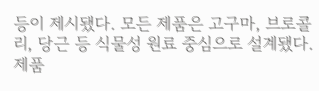등이 제시됐다. 모든 제품은 고구마, 브로콜리, 당근 등 식물성 원료 중심으로 설계됐다. 제품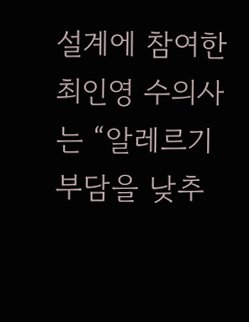설계에 참여한 최인영 수의사는 “알레르기 부담을 낮추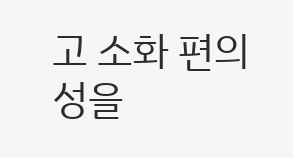고 소화 편의성을